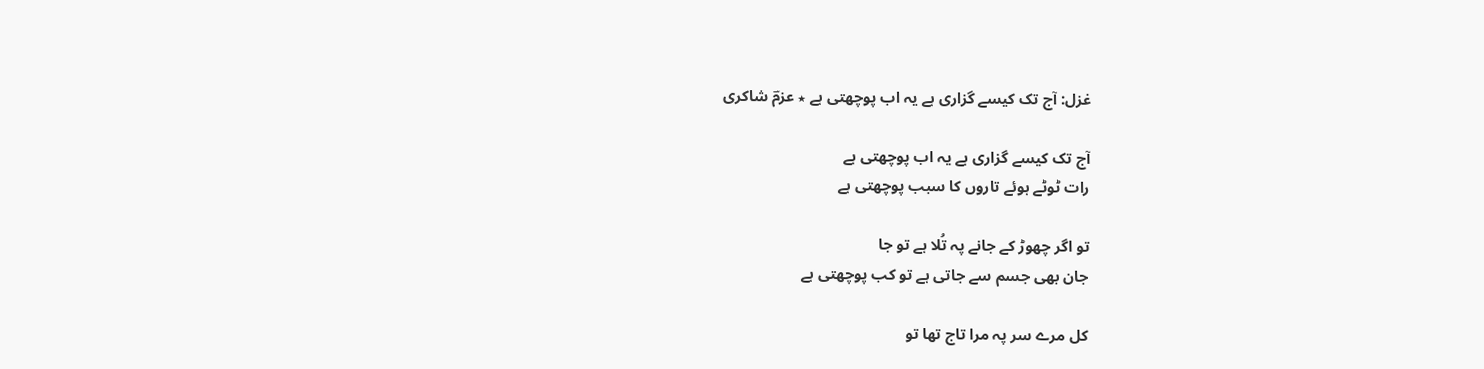غزل: آج تک کیسے گزاری ہے یہ اب پوچھتی ہے ٭ عزمؔ شاکری

آج تک کیسے گزاری ہے یہ اب پوچھتی ہے
رات ٹوٹے ہوئے تاروں کا سبب پوچھتی ہے

تو اگر چھوڑ کے جانے پہ تُلا ہے تو جا
جان بھی جسم سے جاتی ہے تو کب پوچھتی ہے

کل مرے سر پہ مرا تاج تھا تو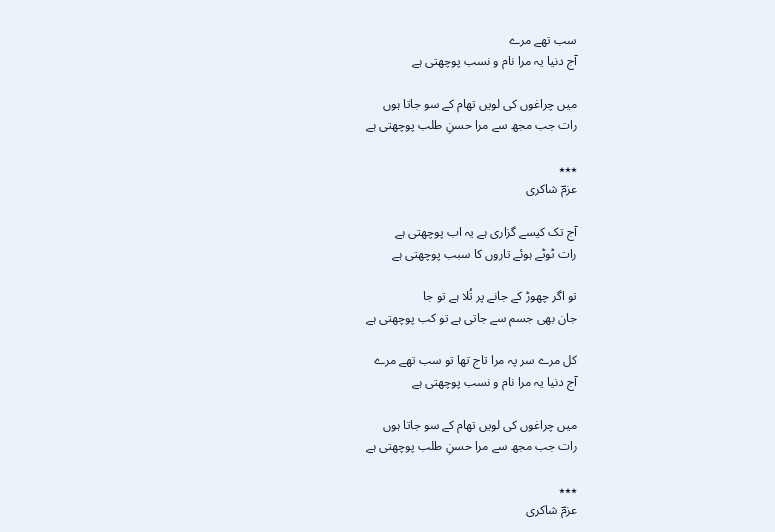سب تھے مرے
آج دنیا یہ مرا نام و نسب پوچھتی ہے

میں چراغوں کی لویں تھام کے سو جاتا ہوں
رات جب مجھ سے مرا حسنِ طلب پوچھتی ہے

٭٭٭
عزمؔ شاکری

آج تک کیسے گزاری ہے یہ اب پوچھتی ہے
رات ٹوٹے ہوئے تاروں کا سبب پوچھتی ہے

تو اگر چھوڑ کے جانے پر تُلا ہے تو جا
جان بھی جسم سے جاتی ہے تو کب پوچھتی ہے

کل مرے سر پہ مرا تاج تھا تو سب تھے مرے
آج دنیا یہ مرا نام و نسب پوچھتی ہے

میں چراغوں کی لویں تھام کے سو جاتا ہوں
رات جب مجھ سے مرا حسنِ طلب پوچھتی ہے

٭٭٭
عزمؔ شاکری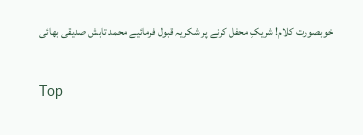خوبصورت کلام! شریکِ محفل کرنے پر شکریہ قبول فرمائیے محمد تابش صدیقی بھائی

Top